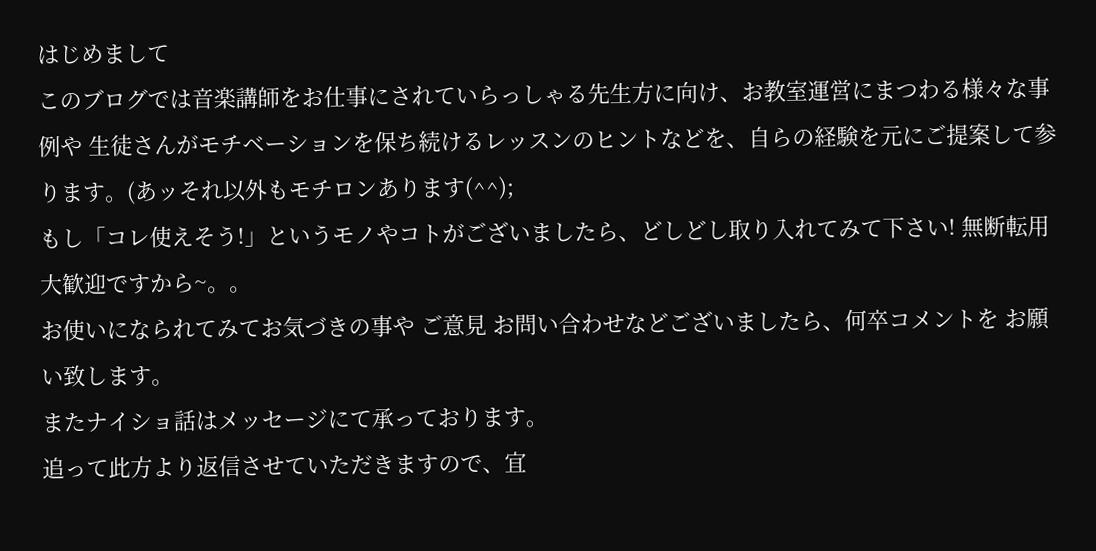はじめまして
このブログでは音楽講師をお仕事にされていらっしゃる先生方に向け、お教室運営にまつわる様々な事例や 生徒さんがモチベーションを保ち続けるレッスンのヒントなどを、自らの経験を元にご提案して参ります。(あッそれ以外もモチロンあります(^^);
もし「コレ使えそう!」というモノやコトがございましたら、どしどし取り入れてみて下さい! 無断転用大歓迎ですから~。。
お使いになられてみてお気づきの事や ご意見 お問い合わせなどございましたら、何卒コメントを お願い致します。
またナイショ話はメッセージにて承っております。
追って此方より返信させていただきますので、宜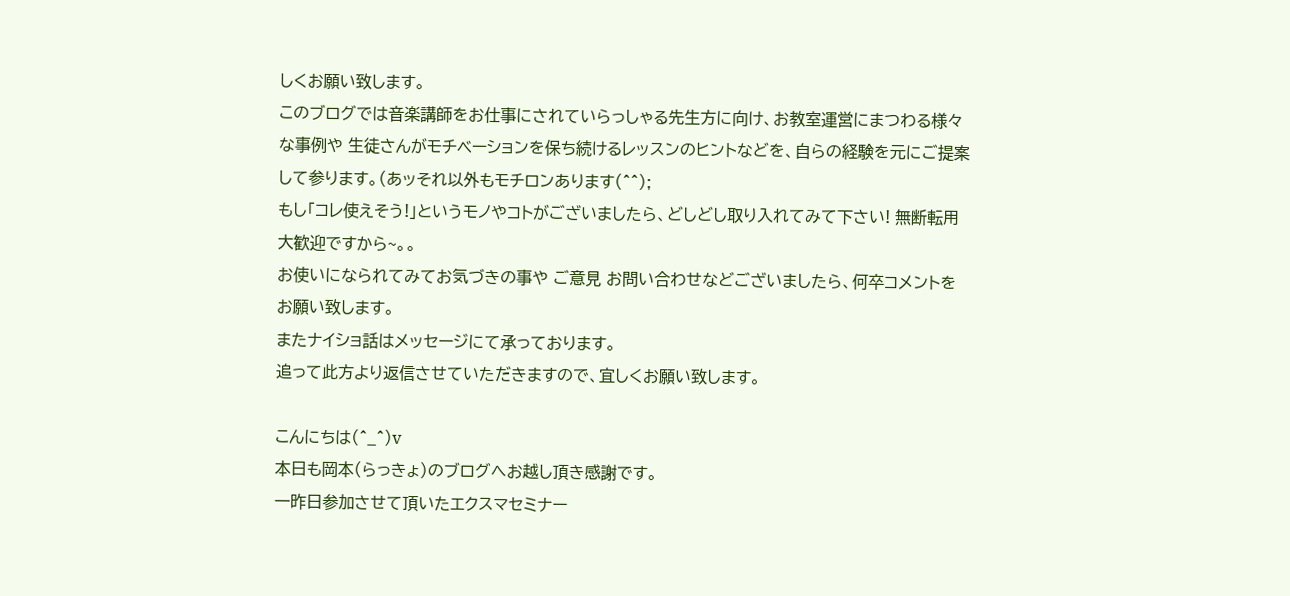しくお願い致します。
このブログでは音楽講師をお仕事にされていらっしゃる先生方に向け、お教室運営にまつわる様々な事例や 生徒さんがモチベーションを保ち続けるレッスンのヒントなどを、自らの経験を元にご提案して参ります。(あッそれ以外もモチロンあります(^^);
もし「コレ使えそう!」というモノやコトがございましたら、どしどし取り入れてみて下さい! 無断転用大歓迎ですから~。。
お使いになられてみてお気づきの事や ご意見 お問い合わせなどございましたら、何卒コメントを お願い致します。
またナイショ話はメッセージにて承っております。
追って此方より返信させていただきますので、宜しくお願い致します。

こんにちは(^_^)v
本日も岡本(らっきょ)のブログへお越し頂き感謝です。
一昨日参加させて頂いたエクスマセミナー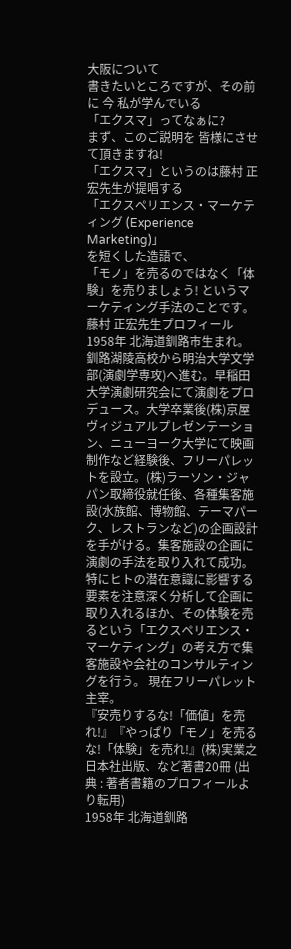大阪について
書きたいところですが、その前に 今 私が学んでいる
「エクスマ」ってなぁに?
まず、このご説明を 皆様にさせて頂きますね!
「エクスマ」というのは藤村 正宏先生が提唱する
「エクスペリエンス・マーケティング (Experience Marketing)」
を短くした造語で、
「モノ」を売るのではなく「体験」を売りましょう! というマーケティング手法のことです。
藤村 正宏先生プロフィール
1958年 北海道釧路市生まれ。釧路湖陵高校から明治大学文学部(演劇学専攻)へ進む。早稲田大学演劇研究会にて演劇をプロデュース。大学卒業後(株)京屋ヴィジュアルプレゼンテーション、ニューヨーク大学にて映画制作など経験後、フリーパレットを設立。(株)ラーソン・ジャパン取締役就任後、各種集客施設(水族館、博物館、テーマパーク、レストランなど)の企画設計を手がける。集客施設の企画に演劇の手法を取り入れて成功。特にヒトの潜在意識に影響する要素を注意深く分析して企画に取り入れるほか、その体験を売るという「エクスペリエンス・マーケティング」の考え方で集客施設や会社のコンサルティングを行う。 現在フリーパレット主宰。
『安売りするな!「価値」を売れ!』『やっぱり「モノ」を売るな!「体験」を売れ!』(株)実業之日本社出版、など著書20冊 (出典 : 著者書籍のプロフィールより転用)
1958年 北海道釧路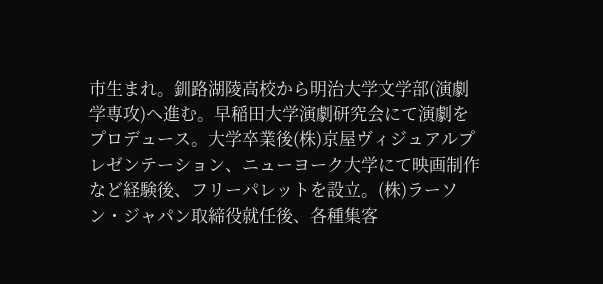市生まれ。釧路湖陵高校から明治大学文学部(演劇学専攻)へ進む。早稲田大学演劇研究会にて演劇をプロデュース。大学卒業後(株)京屋ヴィジュアルプレゼンテーション、ニューヨーク大学にて映画制作など経験後、フリーパレットを設立。(株)ラーソン・ジャパン取締役就任後、各種集客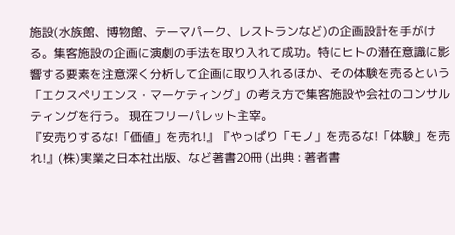施設(水族館、博物館、テーマパーク、レストランなど)の企画設計を手がける。集客施設の企画に演劇の手法を取り入れて成功。特にヒトの潜在意識に影響する要素を注意深く分析して企画に取り入れるほか、その体験を売るという「エクスペリエンス・マーケティング」の考え方で集客施設や会社のコンサルティングを行う。 現在フリーパレット主宰。
『安売りするな!「価値」を売れ!』『やっぱり「モノ」を売るな!「体験」を売れ!』(株)実業之日本社出版、など著書20冊 (出典 : 著者書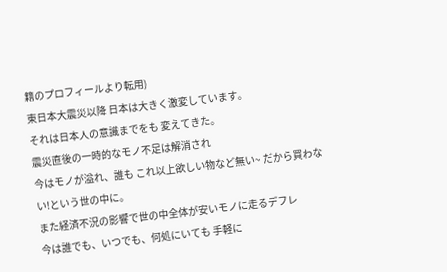籍のプロフィールより転用)
東日本大震災以降 日本は大きく激変しています。
それは日本人の意識までをも 変えてきた。
震災直後の一時的なモノ不足は解消され
今はモノが溢れ、誰も これ以上欲しい物など無い~ だから買わない!という世の中に。
また経済不況の影響で世の中全体が安いモノに走るデフレ
今は誰でも、いつでも、何処にいても 手軽に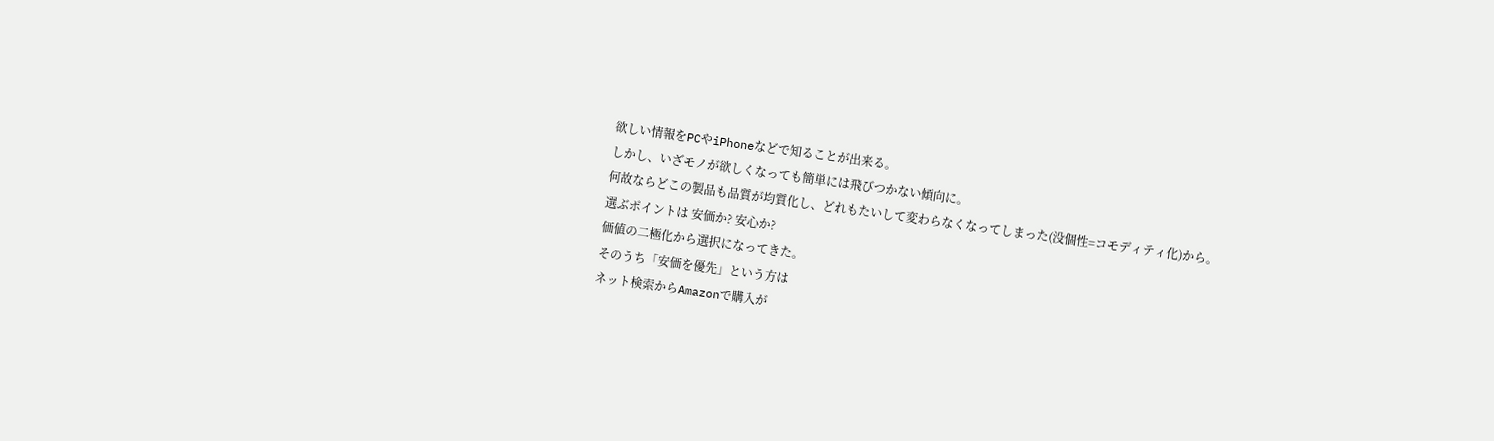欲しい情報をPCやiPhoneなどで知ることが出来る。
しかし、いざモノが欲しくなっても簡単には飛びつかない傾向に。
何故ならどこの製品も品質が均質化し、どれもたいして変わらなくなってしまった(没個性=コモディティ化)から。
選ぶポイントは 安価か? 安心か?
価値の二極化から選択になってきた。
そのうち「安価を優先」という方は
ネット検索からAmazonで購入が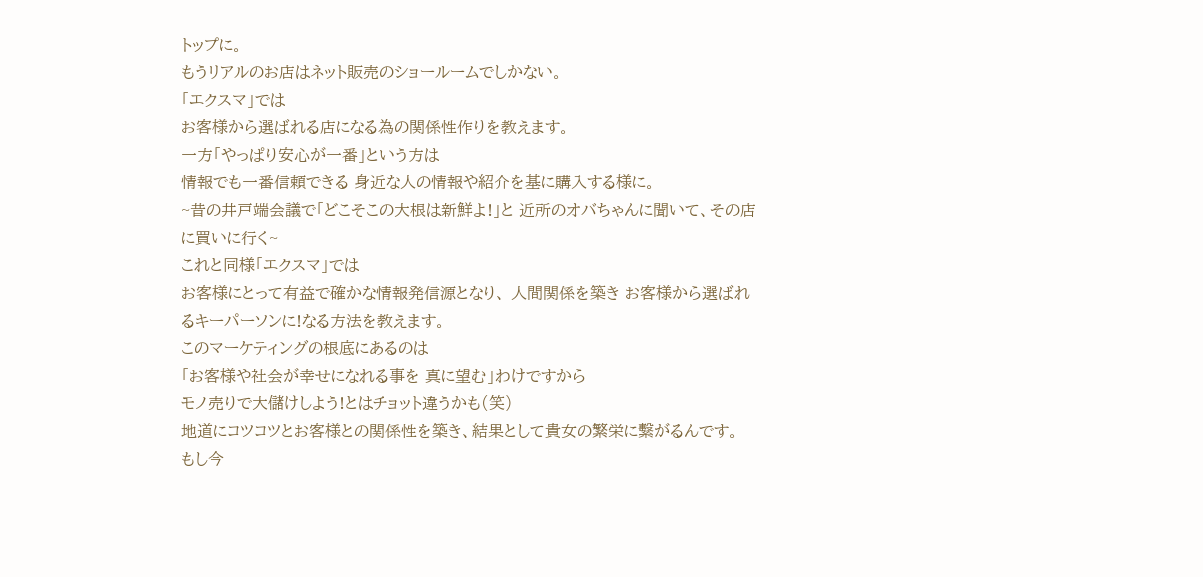トップに。
もうリアルのお店はネット販売のショールームでしかない。
「エクスマ」では
お客様から選ばれる店になる為の関係性作りを教えます。
一方「やっぱり安心が一番」という方は
情報でも一番信頼できる 身近な人の情報や紹介を基に購入する様に。
~昔の井戸端会議で「どこそこの大根は新鮮よ!」と 近所のオバちゃんに聞いて、その店に買いに行く~
これと同様「エクスマ」では
お客様にとって有益で確かな情報発信源となり、 人間関係を築き お客様から選ばれるキーパーソンに!なる方法を教えます。
このマーケティングの根底にあるのは
「お客様や社会が幸せになれる事を 真に望む」わけですから
モノ売りで大儲けしよう!とはチョット違うかも(笑)
地道にコツコツとお客様との関係性を築き、結果として貴女の繁栄に繫がるんです。
もし今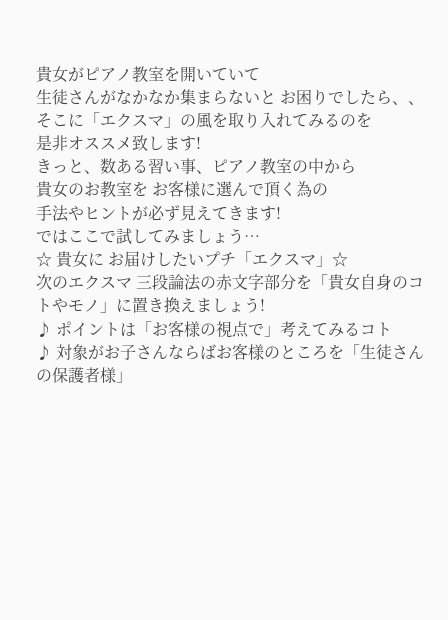貴女がピアノ教室を開いていて
生徒さんがなかなか集まらないと お困りでしたら、、
そこに「エクスマ」の風を取り入れてみるのを
是非オススメ致します!
きっと、数ある習い事、ピアノ教室の中から
貴女のお教室を お客様に選んで頂く為の
手法やヒントが必ず見えてきます!
ではここで試してみましょう…
☆ 貴女に お届けしたいプチ「エクスマ」☆
次のエクスマ 三段論法の赤文字部分を「貴女自身のコトやモノ」に置き換えましょう!
♪ ポイントは「お客様の視点で」考えてみるコト
♪ 対象がお子さんならばお客様のところを「生徒さんの保護者様」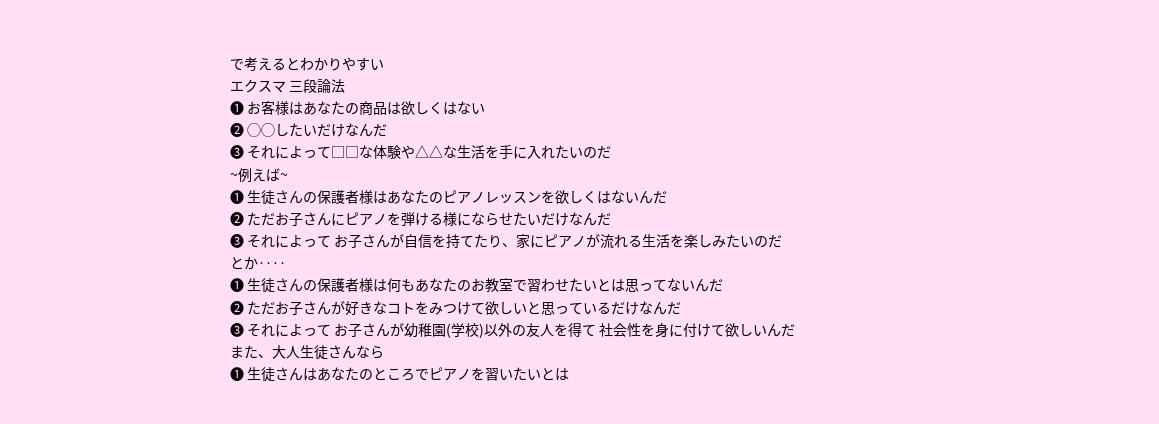で考えるとわかりやすい
エクスマ 三段論法
❶ お客様はあなたの商品は欲しくはない
❷ ◯◯したいだけなんだ
❸ それによって□□な体験や△△な生活を手に入れたいのだ
~例えば~
❶ 生徒さんの保護者様はあなたのピアノレッスンを欲しくはないんだ
❷ ただお子さんにピアノを弾ける様にならせたいだけなんだ
❸ それによって お子さんが自信を持てたり、家にピアノが流れる生活を楽しみたいのだ
とか‥‥
❶ 生徒さんの保護者様は何もあなたのお教室で習わせたいとは思ってないんだ
❷ ただお子さんが好きなコトをみつけて欲しいと思っているだけなんだ
❸ それによって お子さんが幼稚園(学校)以外の友人を得て 社会性を身に付けて欲しいんだ
また、大人生徒さんなら
❶ 生徒さんはあなたのところでピアノを習いたいとは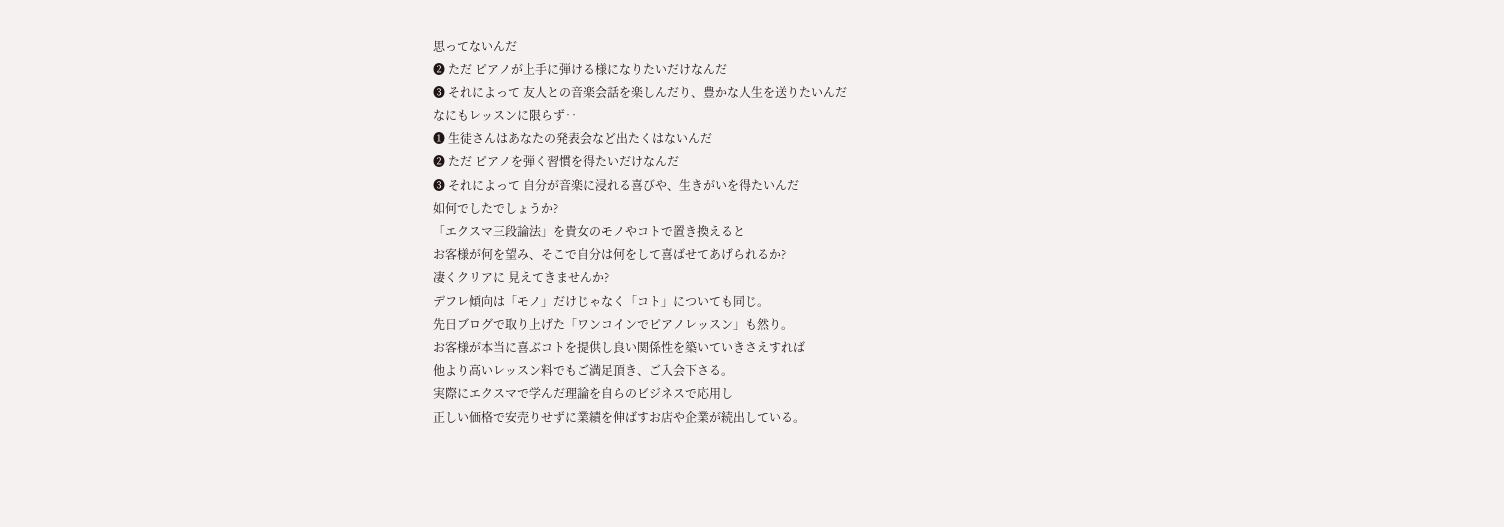思ってないんだ
❷ ただ ピアノが上手に弾ける様になりたいだけなんだ
❸ それによって 友人との音楽会話を楽しんだり、豊かな人生を送りたいんだ
なにもレッスンに限らず‥
❶ 生徒さんはあなたの発表会など出たくはないんだ
❷ ただ ピアノを弾く習慣を得たいだけなんだ
❸ それによって 自分が音楽に浸れる喜びや、生きがいを得たいんだ
如何でしたでしょうか?
「エクスマ三段論法」を貴女のモノやコトで置き換えると
お客様が何を望み、そこで自分は何をして喜ばせてあげられるか?
凄くクリアに 見えてきませんか?
デフレ傾向は「モノ」だけじゃなく「コト」についても同じ。
先日ブログで取り上げた「ワンコインでピアノレッスン」も然り。
お客様が本当に喜ぶコトを提供し良い関係性を築いていきさえすれば
他より高いレッスン料でもご満足頂き、ご入会下さる。
実際にエクスマで学んだ理論を自らのビジネスで応用し
正しい価格で安売りせずに業績を伸ばすお店や企業が続出している。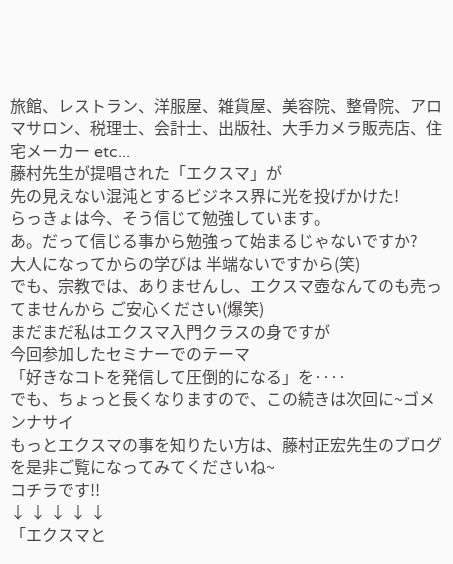旅館、レストラン、洋服屋、雑貨屋、美容院、整骨院、アロマサロン、税理士、会計士、出版社、大手カメラ販売店、住宅メーカー etc...
藤村先生が提唱された「エクスマ」が
先の見えない混沌とするビジネス界に光を投げかけた!
らっきょは今、そう信じて勉強しています。
あ。だって信じる事から勉強って始まるじゃないですか?
大人になってからの学びは 半端ないですから(笑)
でも、宗教では、ありませんし、エクスマ壺なんてのも売ってませんから ご安心ください(爆笑)
まだまだ私はエクスマ入門クラスの身ですが
今回参加したセミナーでのテーマ
「好きなコトを発信して圧倒的になる」を‥‥
でも、ちょっと長くなりますので、この続きは次回に~ゴメンナサイ
もっとエクスマの事を知りたい方は、藤村正宏先生のブログを是非ご覧になってみてくださいね~
コチラです!!
↓ ↓ ↓ ↓ ↓
「エクスマと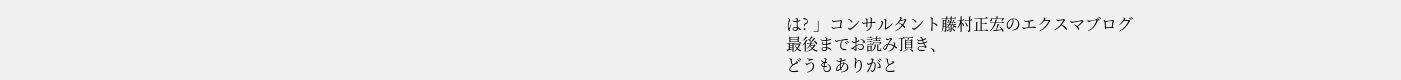は? 」コンサルタント藤村正宏のエクスマブログ
最後までお読み頂き、
どうもありがと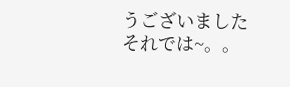うございました
それでは~。。